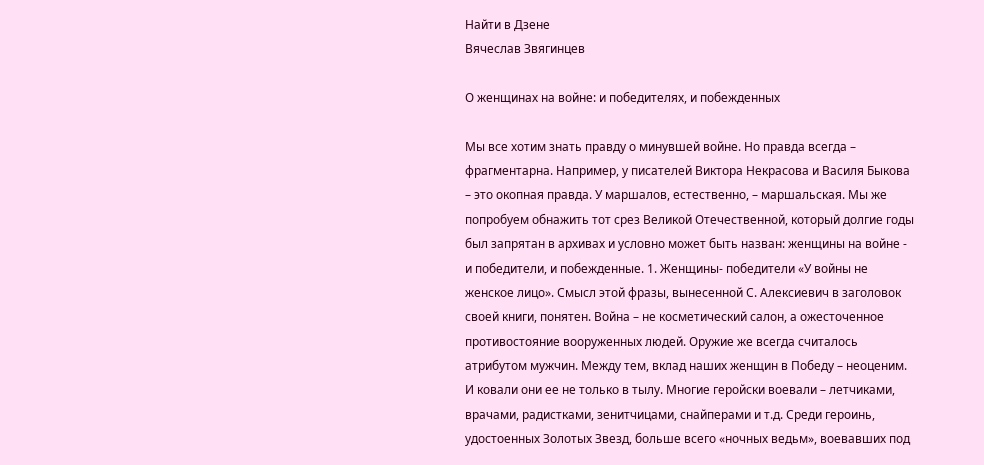Найти в Дзене
Вячеслав Звягинцев

О женщинах на войне: и победителях, и побежденных

Мы все хотим знать правду о минувшей войне. Но правда всегда – фрагментарна. Например, у писателей Виктора Некрасова и Василя Быкова – это окопная правда. У маршалов, естественно, – маршальская. Мы же попробуем обнажить тот срез Великой Отечественной, который долгие годы был запрятан в архивах и условно может быть назван: женщины на войне - и победители, и побежденные. 1. Женщины- победители «У войны не женское лицо». Смысл этой фразы, вынесенной С. Алексиевич в заголовок своей книги, понятен. Война – не косметический салон, а ожесточенное противостояние вооруженных людей. Оружие же всегда считалось атрибутом мужчин. Между тем, вклад наших женщин в Победу – неоценим. И ковали они ее не только в тылу. Многие геройски воевали – летчиками, врачами, радистками, зенитчицами, снайперами и т.д. Среди героинь, удостоенных Золотых Звезд, больше всего «ночных ведьм», воевавших под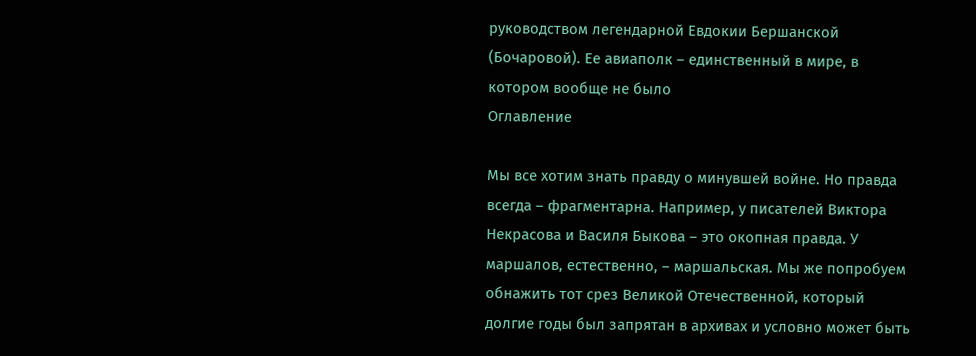руководством легендарной Евдокии Бершанской (Бочаровой). Ее авиаполк – единственный в мире, в котором вообще не было
Оглавление

Мы все хотим знать правду о минувшей войне. Но правда всегда – фрагментарна. Например, у писателей Виктора Некрасова и Василя Быкова – это окопная правда. У маршалов, естественно, – маршальская. Мы же попробуем обнажить тот срез Великой Отечественной, который долгие годы был запрятан в архивах и условно может быть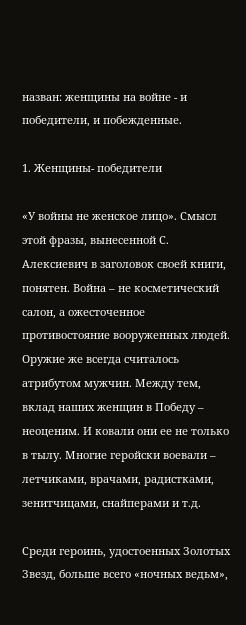назван: женщины на войне - и победители, и побежденные.

1. Женщины- победители

«У войны не женское лицо». Смысл этой фразы, вынесенной С. Алексиевич в заголовок своей книги, понятен. Война – не косметический салон, а ожесточенное противостояние вооруженных людей. Оружие же всегда считалось атрибутом мужчин. Между тем, вклад наших женщин в Победу – неоценим. И ковали они ее не только в тылу. Многие геройски воевали – летчиками, врачами, радистками, зенитчицами, снайперами и т.д.

Среди героинь, удостоенных Золотых Звезд, больше всего «ночных ведьм»,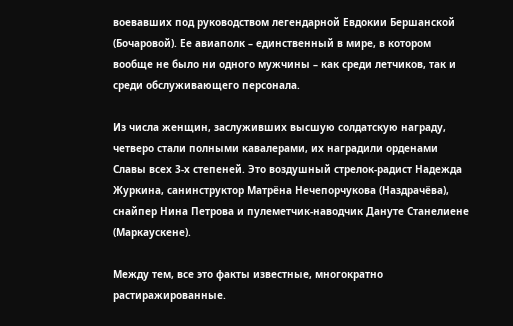воевавших под руководством легендарной Евдокии Бершанской (Бочаровой). Ее авиаполк – единственный в мире, в котором вообще не было ни одного мужчины – как среди летчиков, так и среди обслуживающего персонала.

Из числа женщин, заслуживших высшую солдатскую награду, четверо стали полными кавалерами, их наградили орденами Славы всех 3-х степеней. Это воздушный стрелок-радист Надежда Журкина, санинструктор Матрёна Нечепорчукова (Наздрачёва), снайпер Нина Петрова и пулеметчик-наводчик Дануте Станелиене (Маркаускене).

Между тем, все это факты известные, многократно растиражированные.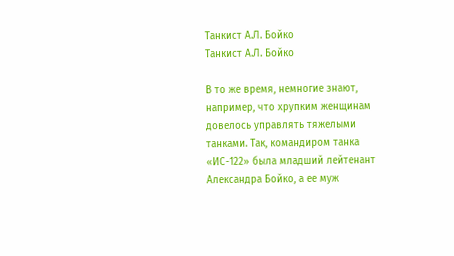Танкист А.Л. Бойко
Танкист А.Л. Бойко

В то же время, немногие знают, например, что хрупким женщинам довелось управлять тяжелыми танками. Так, командиром танка «ИС-122» была младший лейтенант Александра Бойко, а ее муж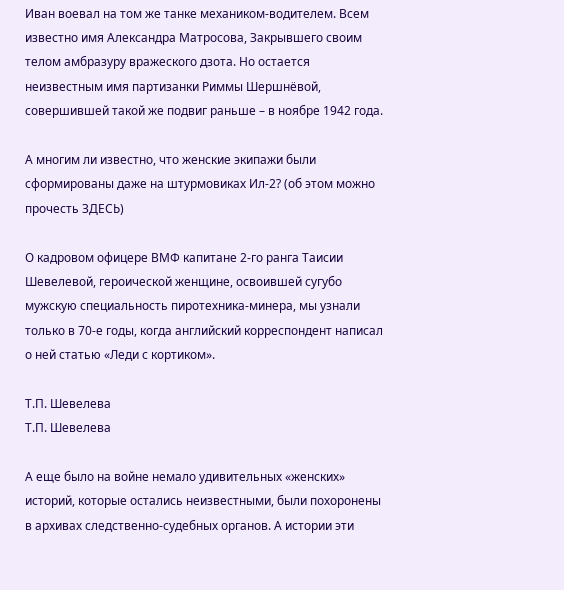Иван воевал на том же танке механиком-водителем. Всем известно имя Александра Матросова, Закрывшего своим телом амбразуру вражеского дзота. Но остается неизвестным имя партизанки Риммы Шершнёвой, совершившей такой же подвиг раньше – в ноябре 1942 года.

А многим ли известно, что женские экипажи были сформированы даже на штурмовиках Ил-2? (об этом можно прочесть ЗДЕСЬ)

О кадровом офицере ВМФ капитане 2-го ранга Таисии Шевелевой, героической женщине, освоившей сугубо мужскую специальность пиротехника-минера, мы узнали только в 70-е годы, когда английский корреспондент написал о ней статью «Леди с кортиком».

Т.П. Шевелева
Т.П. Шевелева

А еще было на войне немало удивительных «женских» историй, которые остались неизвестными, были похоронены в архивах следственно-судебных органов. А истории эти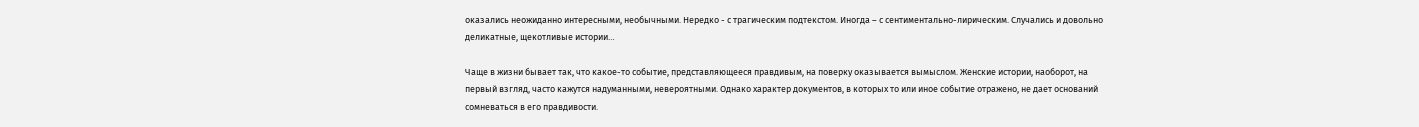оказались неожиданно интересными, необычными. Нередко - с трагическим подтекстом. Иногда – с сентиментально-лирическим. Случались и довольно деликатные, щекотливые истории…

Чаще в жизни бывает так, что какое-то событие, представляющееся правдивым, на поверку оказывается вымыслом. Женские истории, наоборот, на первый взгляд, часто кажутся надуманными, невероятными. Однако характер документов, в которых то или иное событие отражено, не дает оснований сомневаться в его правдивости.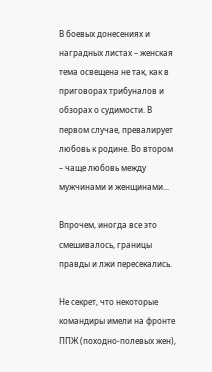В боевых донесениях и наградных листах – женская тема освещена не так, как в приговорах трибуналов и обзорах о судимости. В первом случае, превалирует любовь к родине. Во втором – чаще любовь между мужчинами и женщинами...

Впрочем, иногда все это смешивалось, границы правды и лжи пересекались.

Не секрет, что некоторые командиры имели на фронте ППЖ (походно-полевых жен),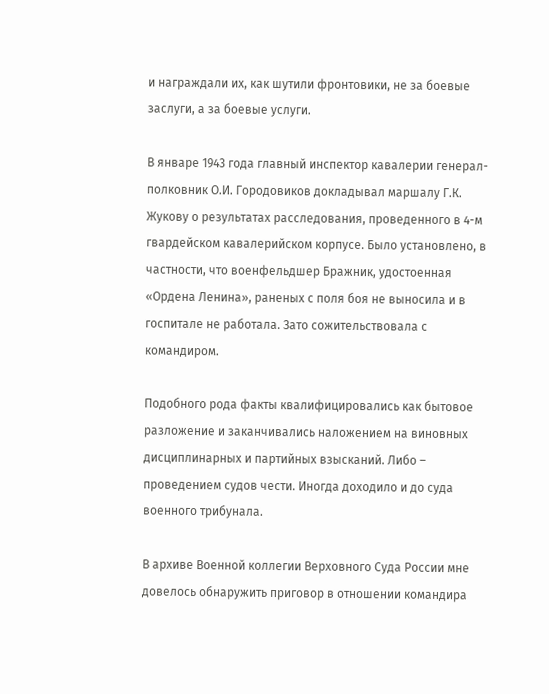и награждали их, как шутили фронтовики, не за боевые заслуги, а за боевые услуги.

В январе 1943 года главный инспектор кавалерии генерал-полковник О.И. Городовиков докладывал маршалу Г.К. Жукову о результатах расследования, проведенного в 4-м гвардейском кавалерийском корпусе. Было установлено, в частности, что военфельдшер Бражник, удостоенная «Ордена Ленина», раненых с поля боя не выносила и в госпитале не работала. Зато сожительствовала с командиром.

Подобного рода факты квалифицировались как бытовое разложение и заканчивались наложением на виновных дисциплинарных и партийных взысканий. Либо – проведением судов чести. Иногда доходило и до суда военного трибунала.

В архиве Военной коллегии Верховного Суда России мне довелось обнаружить приговор в отношении командира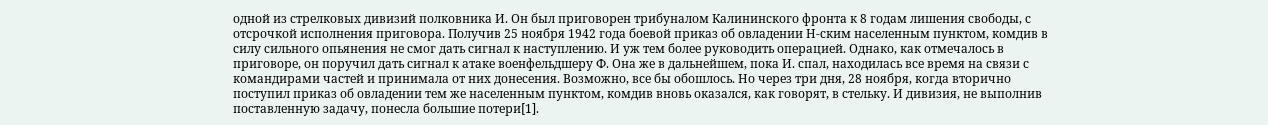одной из стрелковых дивизий полковника И. Он был приговорен трибуналом Калининского фронта к 8 годам лишения свободы, с отсрочкой исполнения приговора. Получив 25 ноября 1942 года боевой приказ об овладении Н-ским населенным пунктом, комдив в силу сильного опьянения не смог дать сигнал к наступлению. И уж тем более руководить операцией. Однако, как отмечалось в приговоре, он поручил дать сигнал к атаке военфельдшеру Ф. Она же в дальнейшем, пока И. спал, находилась все время на связи с командирами частей и принимала от них донесения. Возможно, все бы обошлось. Но через три дня, 28 ноября, когда вторично поступил приказ об овладении тем же населенным пунктом, комдив вновь оказался, как говорят, в стельку. И дивизия, не выполнив поставленную задачу, понесла большие потери[1].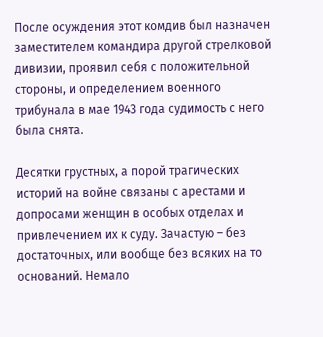После осуждения этот комдив был назначен заместителем командира другой стрелковой дивизии, проявил себя с положительной стороны, и определением военного трибунала в мае 1943 года судимость с него была снята.

Десятки грустных, а порой трагических историй на войне связаны с арестами и допросами женщин в особых отделах и привлечением их к суду. Зачастую – без достаточных, или вообще без всяких на то оснований. Немало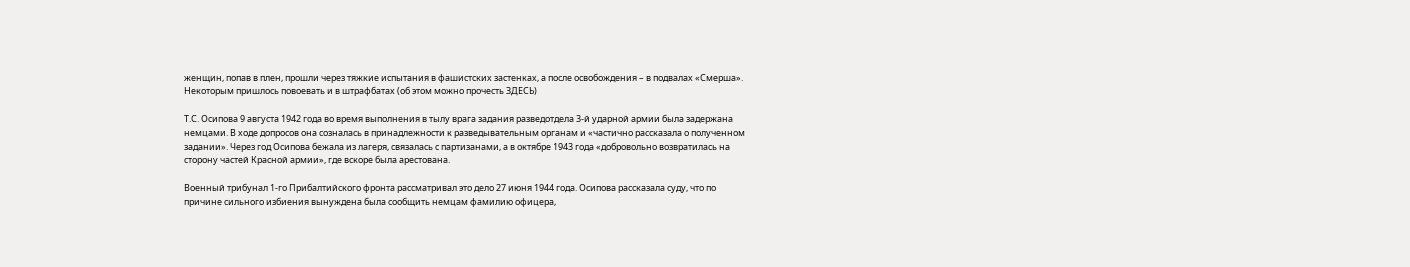женщин, попав в плен, прошли через тяжкие испытания в фашистских застенках, а после освобождения – в подвалах «Смерша». Некоторым пришлось повоевать и в штрафбатах (об этом можно прочесть ЗДЕСЬ)

Т.С. Осипова 9 августа 1942 года во время выполнения в тылу врага задания разведотдела 3-й ударной армии была задержана немцами. В ходе допросов она созналась в принадлежности к разведывательным органам и «частично рассказала о полученном задании». Через год Осипова бежала из лагеря, связалась с партизанами, а в октябре 1943 года «добровольно возвратилась на сторону частей Красной армии», где вскоре была арестована.

Военный трибунал 1-го Прибалтийского фронта рассматривал это дело 27 июня 1944 года. Осипова рассказала суду, что по причине сильного избиения вынуждена была сообщить немцам фамилию офицера,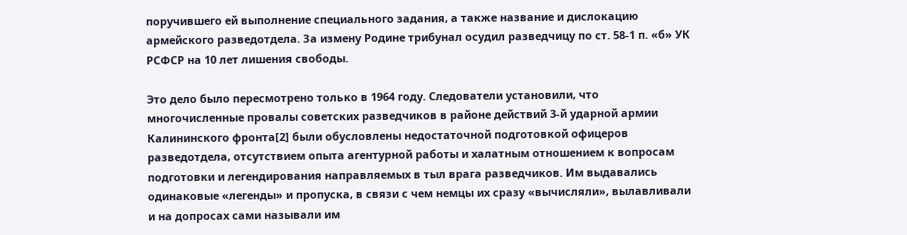поручившего ей выполнение специального задания, а также название и дислокацию армейского разведотдела. За измену Родине трибунал осудил разведчицу по ст. 58-1 п. «б» УК РСФСР на 10 лет лишения свободы.

Это дело было пересмотрено только в 1964 году. Следователи установили, что многочисленные провалы советских разведчиков в районе действий 3-й ударной армии Калининского фронта[2] были обусловлены недостаточной подготовкой офицеров разведотдела, отсутствием опыта агентурной работы и халатным отношением к вопросам подготовки и легендирования направляемых в тыл врага разведчиков. Им выдавались одинаковые «легенды» и пропуска, в связи с чем немцы их сразу «вычисляли», вылавливали и на допросах сами называли им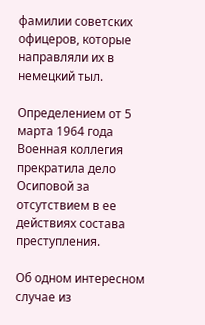фамилии советских офицеров, которые направляли их в немецкий тыл.

Определением от 5 марта 1964 года Военная коллегия прекратила дело Осиповой за отсутствием в ее действиях состава преступления.

Об одном интересном случае из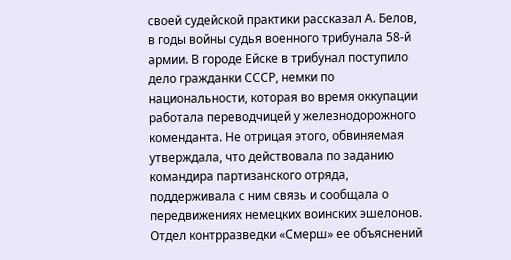своей судейской практики рассказал А. Белов, в годы войны судья военного трибунала 58-й армии. В городе Ейске в трибунал поступило дело гражданки СССР, немки по национальности, которая во время оккупации работала переводчицей у железнодорожного коменданта. Не отрицая этого, обвиняемая утверждала, что действовала по заданию командира партизанского отряда, поддерживала с ним связь и сообщала о передвижениях немецких воинских эшелонов. Отдел контрразведки «Смерш» ее объяснений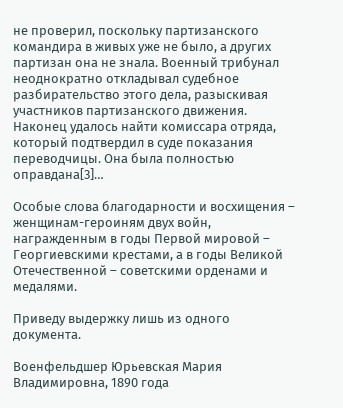не проверил, поскольку партизанского командира в живых уже не было, а других партизан она не знала. Военный трибунал неоднократно откладывал судебное разбирательство этого дела, разыскивая участников партизанского движения. Наконец удалось найти комиссара отряда, который подтвердил в суде показания переводчицы. Она была полностью оправдана[3]…

Особые слова благодарности и восхищения – женщинам-героиням двух войн, награжденным в годы Первой мировой – Георгиевскими крестами, а в годы Великой Отечественной – советскими орденами и медалями.

Приведу выдержку лишь из одного документа.

Военфельдшер Юрьевская Мария Владимировна, 1890 года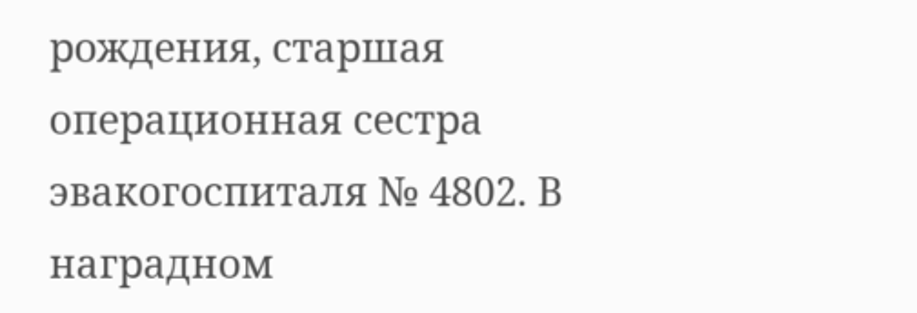рождения, старшая операционная сестра эвакогоспиталя № 4802. В наградном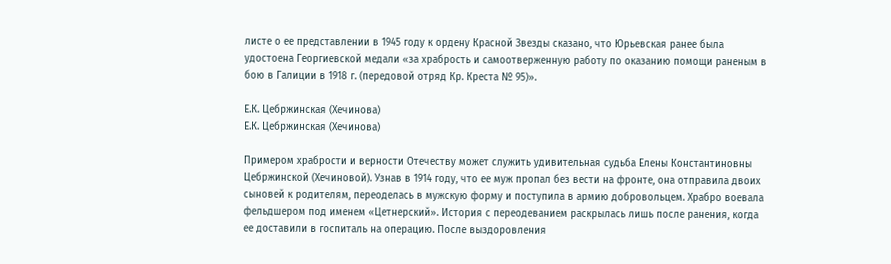листе о ее представлении в 1945 году к ордену Красной Звезды сказано, что Юрьевская ранее была удостоена Георгиевской медали «за храбрость и самоотверженную работу по оказанию помощи раненым в бою в Галиции в 1918 г. (передовой отряд Кр. Креста № 95)».

Е.К. Цебржинская (Хечинова)
Е.К. Цебржинская (Хечинова)

Примером храбрости и верности Отечеству может служить удивительная судьба Елены Константиновны Цебржинской (Хечиновой). Узнав в 1914 году, что ее муж пропал без вести на фронте, она отправила двоих сыновей к родителям, переоделась в мужскую форму и поступила в армию добровольцем. Храбро воевала фельдшером под именем «Цетнерский». История с переодеванием раскрылась лишь после ранения, когда ее доставили в госпиталь на операцию. После выздоровления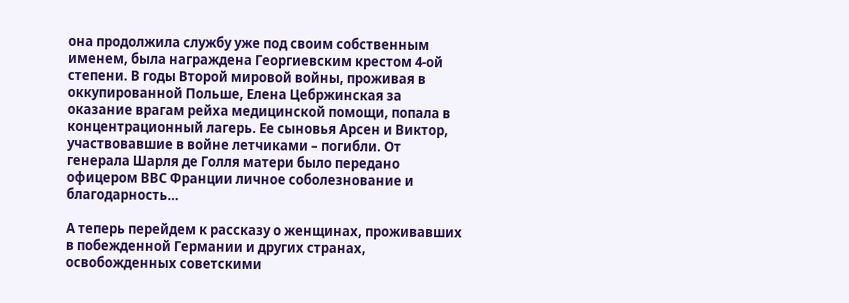она продолжила службу уже под своим собственным именем, была награждена Георгиевским крестом 4-ой степени. В годы Второй мировой войны, проживая в оккупированной Польше, Елена Цебржинская за оказание врагам рейха медицинской помощи, попала в концентрационный лагерь. Ее сыновья Арсен и Виктор, участвовавшие в войне летчиками – погибли. От генерала Шарля де Голля матери было передано офицером ВВС Франции личное соболезнование и благодарность…

А теперь перейдем к рассказу о женщинах, проживавших в побежденной Германии и других странах, освобожденных советскими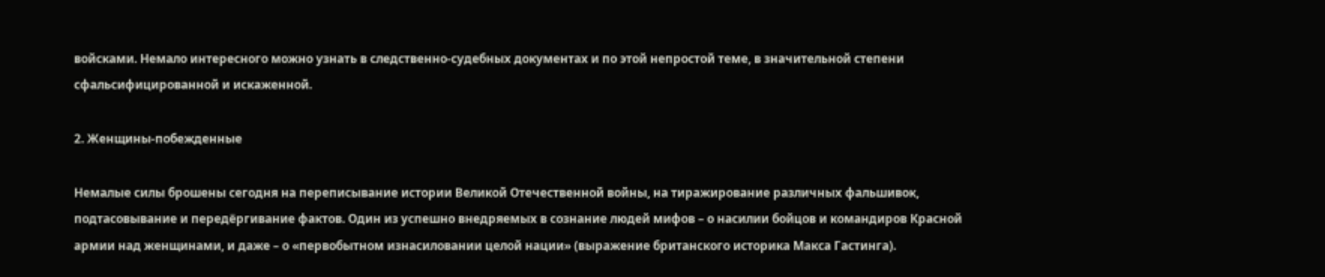войсками. Немало интересного можно узнать в следственно-судебных документах и по этой непростой теме, в значительной степени сфальсифицированной и искаженной.

2. Женщины-побежденные

Немалые силы брошены сегодня на переписывание истории Великой Отечественной войны, на тиражирование различных фальшивок, подтасовывание и передёргивание фактов. Один из успешно внедряемых в сознание людей мифов – о насилии бойцов и командиров Красной армии над женщинами, и даже – о «первобытном изнасиловании целой нации» (выражение британского историка Макса Гастинга).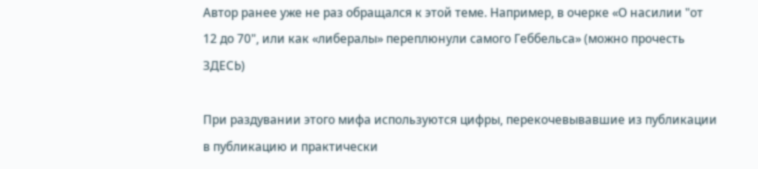Автор ранее уже не раз обращался к этой теме. Например, в очерке «О насилии "от 12 до 70", или как «либералы» переплюнули самого Геббельса» (можно прочесть ЗДЕСЬ)

При раздувании этого мифа используются цифры, перекочевывавшие из публикации в публикацию и практически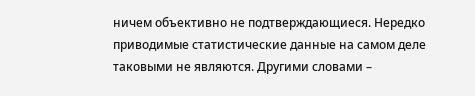ничем объективно не подтверждающиеся. Нередко приводимые статистические данные на самом деле таковыми не являются. Другими словами –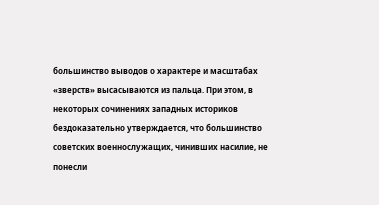большинство выводов о характере и масштабах «зверств» высасываются из пальца. При этом, в некоторых сочинениях западных историков бездоказательно утверждается, что большинство советских военнослужащих, чинивших насилие, не понесли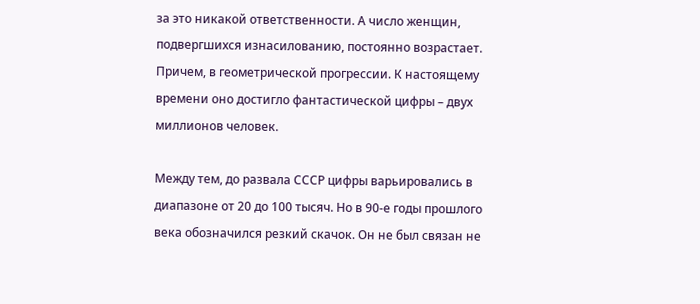за это никакой ответственности. А число женщин, подвергшихся изнасилованию, постоянно возрастает. Причем, в геометрической прогрессии. К настоящему времени оно достигло фантастической цифры – двух миллионов человек.

Между тем, до развала СССР цифры варьировались в диапазоне от 20 до 100 тысяч. Но в 90-е годы прошлого века обозначился резкий скачок. Он не был связан не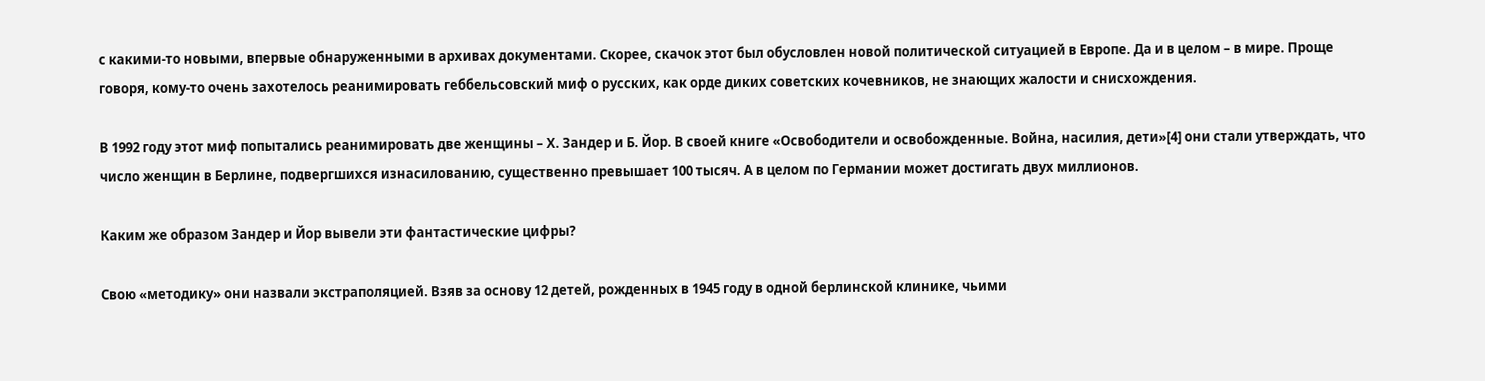с какими-то новыми, впервые обнаруженными в архивах документами. Скорее, скачок этот был обусловлен новой политической ситуацией в Европе. Да и в целом – в мире. Проще говоря, кому-то очень захотелось реанимировать геббельсовский миф о русских, как орде диких советских кочевников, не знающих жалости и снисхождения.

В 1992 году этот миф попытались реанимировать две женщины – Х. Зандер и Б. Йор. В своей книге «Освободители и освобожденные. Война, насилия, дети»[4] они стали утверждать, что число женщин в Берлине, подвергшихся изнасилованию, существенно превышает 100 тысяч. А в целом по Германии может достигать двух миллионов.

Каким же образом Зандер и Йор вывели эти фантастические цифры?

Свою «методику» они назвали экстраполяцией. Взяв за основу 12 детей, рожденных в 1945 году в одной берлинской клинике, чьими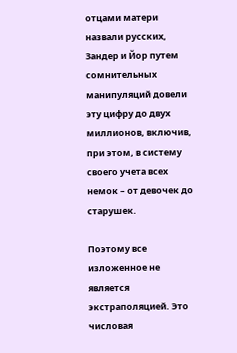отцами матери назвали русских, Зандер и Йор путем сомнительных манипуляций довели эту цифру до двух миллионов, включив, при этом, в систему своего учета всех немок – от девочек до старушек.

Поэтому все изложенное не является экстраполяцией. Это числовая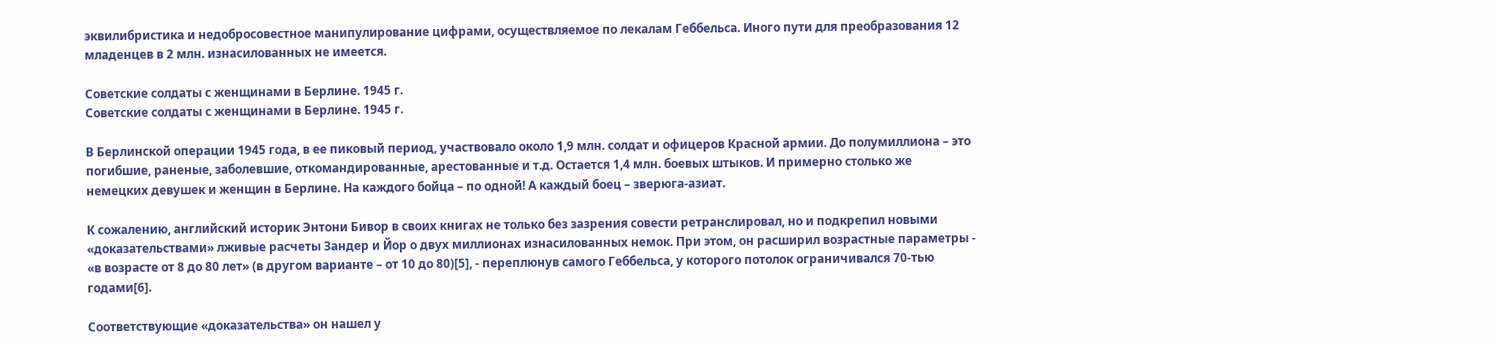эквилибристика и недобросовестное манипулирование цифрами, осуществляемое по лекалам Геббельса. Иного пути для преобразования 12 младенцев в 2 млн. изнасилованных не имеется.

Советские солдаты с женщинами в Берлине. 1945 г.
Советские солдаты с женщинами в Берлине. 1945 г.

В Берлинской операции 1945 года, в ее пиковый период, участвовало около 1,9 млн. солдат и офицеров Красной армии. До полумиллиона – это погибшие, раненые, заболевшие, откомандированные, арестованные и т.д. Остается 1,4 млн. боевых штыков. И примерно столько же немецких девушек и женщин в Берлине. На каждого бойца – по одной! А каждый боец – зверюга-азиат.

К сожалению, английский историк Энтони Бивор в своих книгах не только без зазрения совести ретранслировал, но и подкрепил новыми «доказательствами» лживые расчеты Зандер и Йор о двух миллионах изнасилованных немок. При этом, он расширил возрастные параметры - «в возрасте от 8 до 80 лет» (в другом варианте – от 10 до 80)[5], - переплюнув самого Геббельса, у которого потолок ограничивался 70-тью годами[6].

Соответствующие «доказательства» он нашел у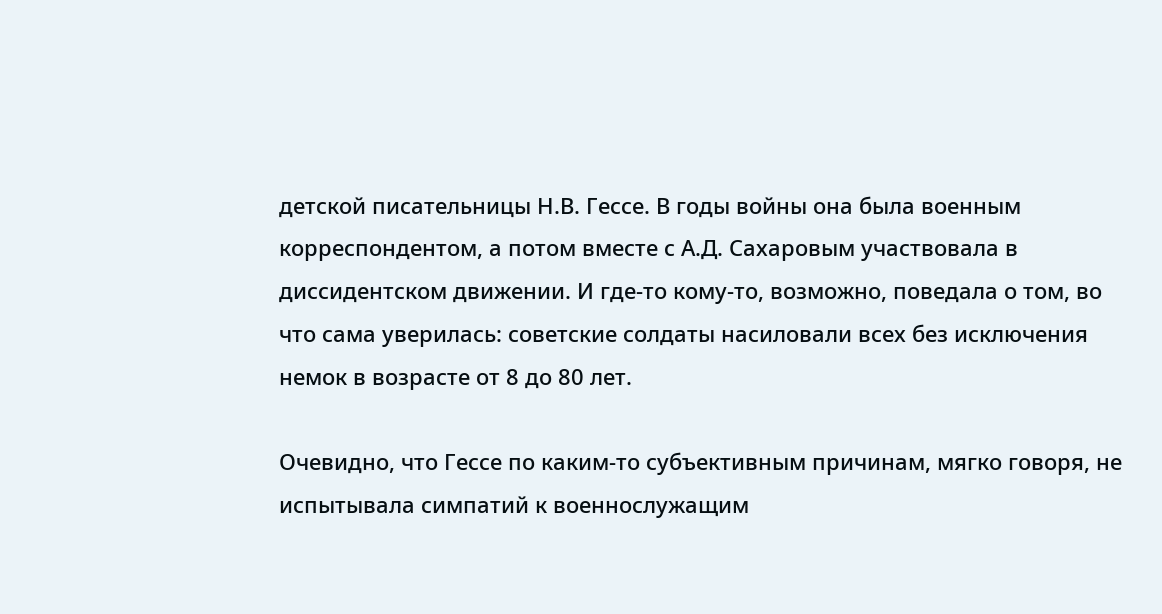детской писательницы Н.В. Гессе. В годы войны она была военным корреспондентом, а потом вместе с А.Д. Сахаровым участвовала в диссидентском движении. И где-то кому-то, возможно, поведала о том, во что сама уверилась: советские солдаты насиловали всех без исключения немок в возрасте от 8 до 80 лет.

Очевидно, что Гессе по каким-то субъективным причинам, мягко говоря, не испытывала симпатий к военнослужащим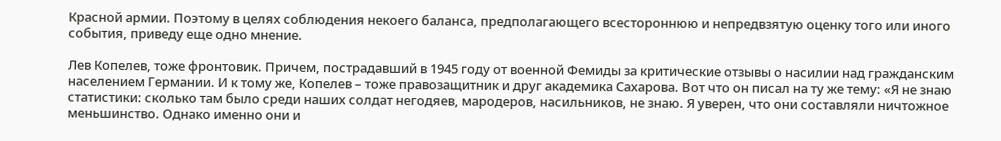Красной армии. Поэтому в целях соблюдения некоего баланса, предполагающего всестороннюю и непредвзятую оценку того или иного события, приведу еще одно мнение.

Лев Копелев, тоже фронтовик. Причем, пострадавший в 1945 году от военной Фемиды за критические отзывы о насилии над гражданским населением Германии. И к тому же, Копелев – тоже правозащитник и друг академика Сахарова. Вот что он писал на ту же тему: «Я не знаю статистики: сколько там было среди наших солдат негодяев, мародеров, насильников, не знаю. Я уверен, что они составляли ничтожное меньшинство. Однако именно они и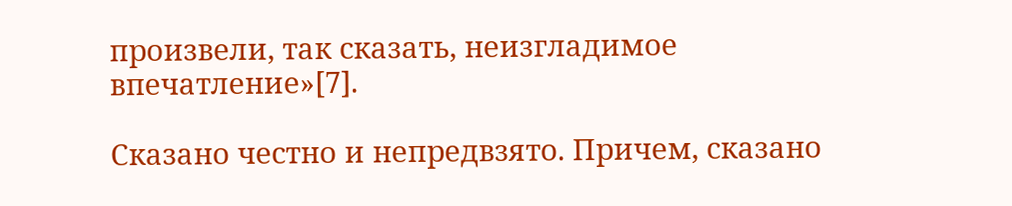произвели, так сказать, неизгладимое впечатление»[7].

Сказано честно и непредвзято. Причем, сказано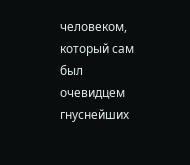человеком, который сам был очевидцем гнуснейших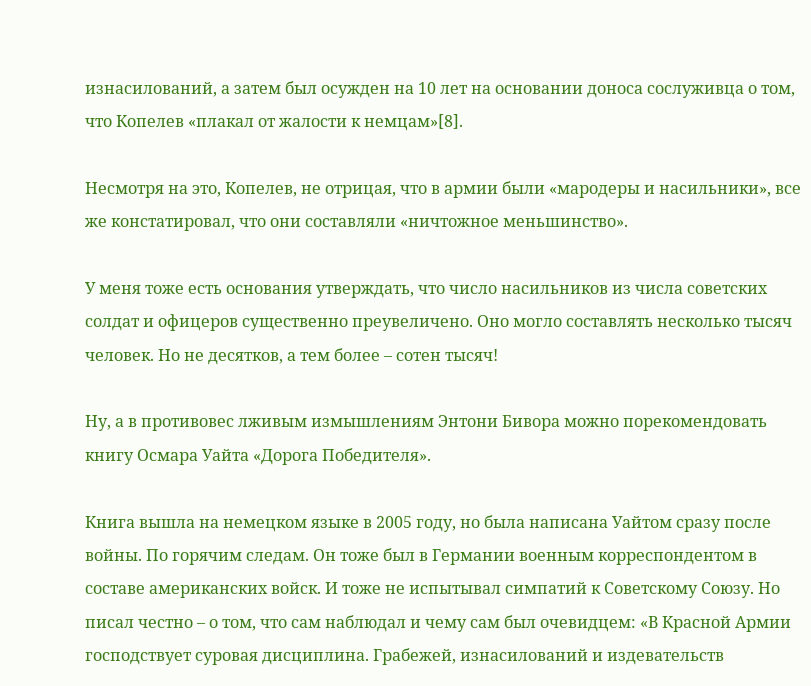изнасилований, а затем был осужден на 10 лет на основании доноса сослуживца о том, что Копелев «плакал от жалости к немцам»[8].

Несмотря на это, Копелев, не отрицая, что в армии были «мародеры и насильники», все же констатировал, что они составляли «ничтожное меньшинство».

У меня тоже есть основания утверждать, что число насильников из числа советских солдат и офицеров существенно преувеличено. Оно могло составлять несколько тысяч человек. Но не десятков, а тем более – сотен тысяч!

Ну, а в противовес лживым измышлениям Энтони Бивора можно порекомендовать книгу Осмара Уайта «Дорога Победителя».

Книга вышла на немецком языке в 2005 году, но была написана Уайтом сразу после войны. По горячим следам. Он тоже был в Германии военным корреспондентом в составе американских войск. И тоже не испытывал симпатий к Советскому Союзу. Но писал честно – о том, что сам наблюдал и чему сам был очевидцем: «В Красной Армии господствует суровая дисциплина. Грабежей, изнасилований и издевательств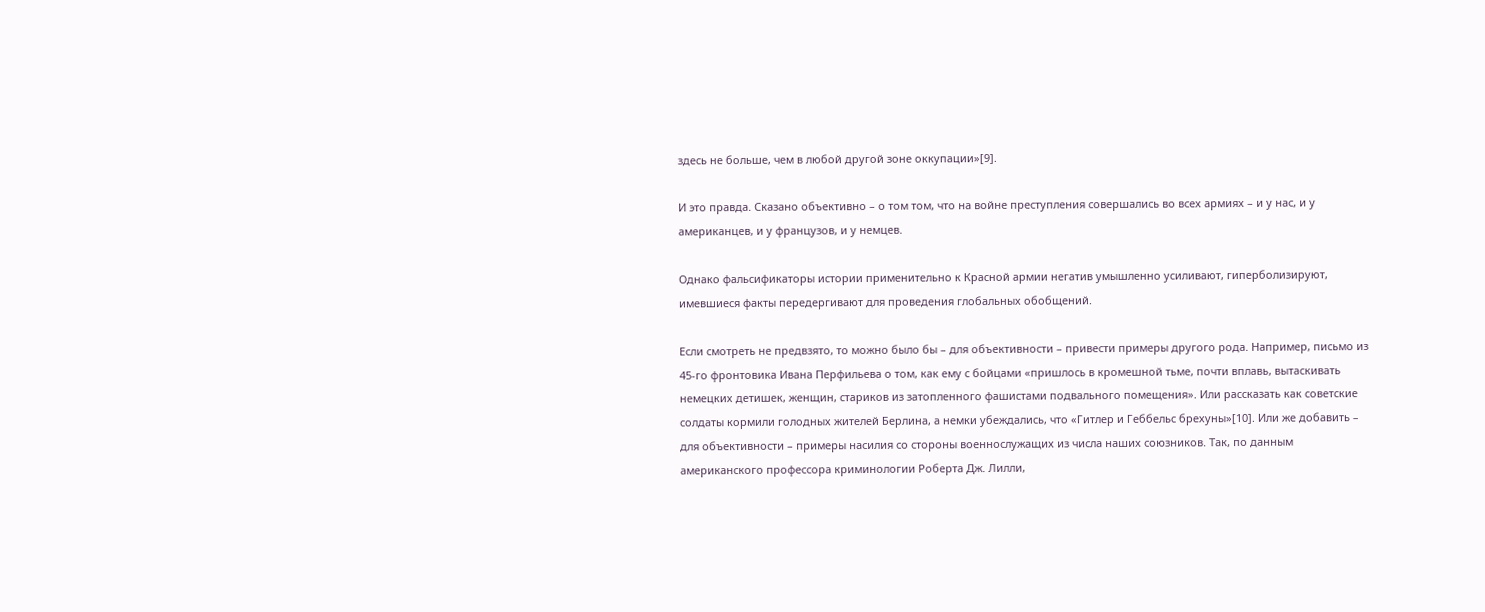здесь не больше, чем в любой другой зоне оккупации»[9].

И это правда. Сказано объективно – о том том, что на войне преступления совершались во всех армиях – и у нас, и у американцев, и у французов, и у немцев.

Однако фальсификаторы истории применительно к Красной армии негатив умышленно усиливают, гиперболизируют, имевшиеся факты передергивают для проведения глобальных обобщений.

Если смотреть не предвзято, то можно было бы – для объективности – привести примеры другого рода. Например, письмо из 45-го фронтовика Ивана Перфильева о том, как ему с бойцами «пришлось в кромешной тьме, почти вплавь, вытаскивать немецких детишек, женщин, стариков из затопленного фашистами подвального помещения». Или рассказать как советские солдаты кормили голодных жителей Берлина, а немки убеждались, что «Гитлер и Геббельс брехуны»[10]. Или же добавить – для объективности – примеры насилия со стороны военнослужащих из числа наших союзников. Так, по данным американского профессора криминологии Роберта Дж. Лилли,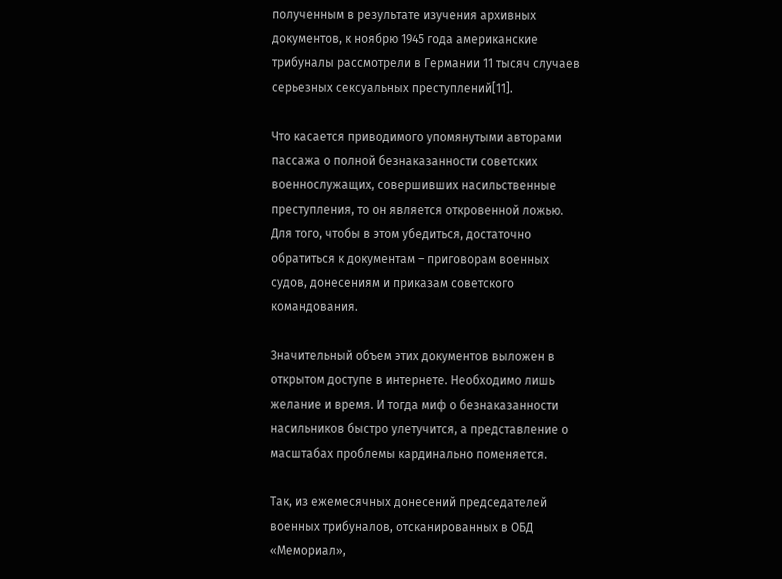полученным в результате изучения архивных документов, к ноябрю 1945 года американские трибуналы рассмотрели в Германии 11 тысяч случаев серьезных сексуальных преступлений[11].

Что касается приводимого упомянутыми авторами пассажа о полной безнаказанности советских военнослужащих, совершивших насильственные преступления, то он является откровенной ложью. Для того, чтобы в этом убедиться, достаточно обратиться к документам – приговорам военных судов, донесениям и приказам советского командования.

Значительный объем этих документов выложен в открытом доступе в интернете. Необходимо лишь желание и время. И тогда миф о безнаказанности насильников быстро улетучится, а представление о масштабах проблемы кардинально поменяется.

Так, из ежемесячных донесений председателей военных трибуналов, отсканированных в ОБД «Мемориал»,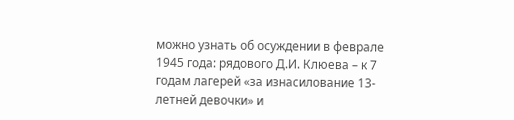можно узнать об осуждении в феврале 1945 года: рядового Д.И. Клюева – к 7 годам лагерей «за изнасилование 13-летней девочки» и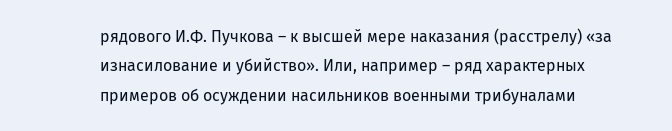рядового И.Ф. Пучкова – к высшей мере наказания (расстрелу) «за изнасилование и убийство». Или, например – ряд характерных примеров об осуждении насильников военными трибуналами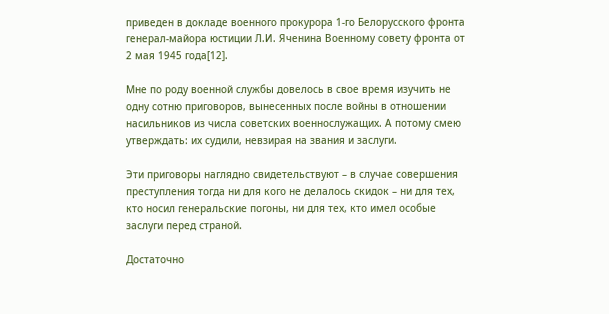приведен в докладе военного прокурора 1-го Белорусского фронта генерал-майора юстиции Л.И. Яченина Военному совету фронта от 2 мая 1945 года[12].

Мне по роду военной службы довелось в свое время изучить не одну сотню приговоров, вынесенных после войны в отношении насильников из числа советских военнослужащих. А потому смею утверждать: их судили, невзирая на звания и заслуги.

Эти приговоры наглядно свидетельствуют – в случае совершения преступления тогда ни для кого не делалось скидок – ни для тех, кто носил генеральские погоны, ни для тех, кто имел особые заслуги перед страной.

Достаточно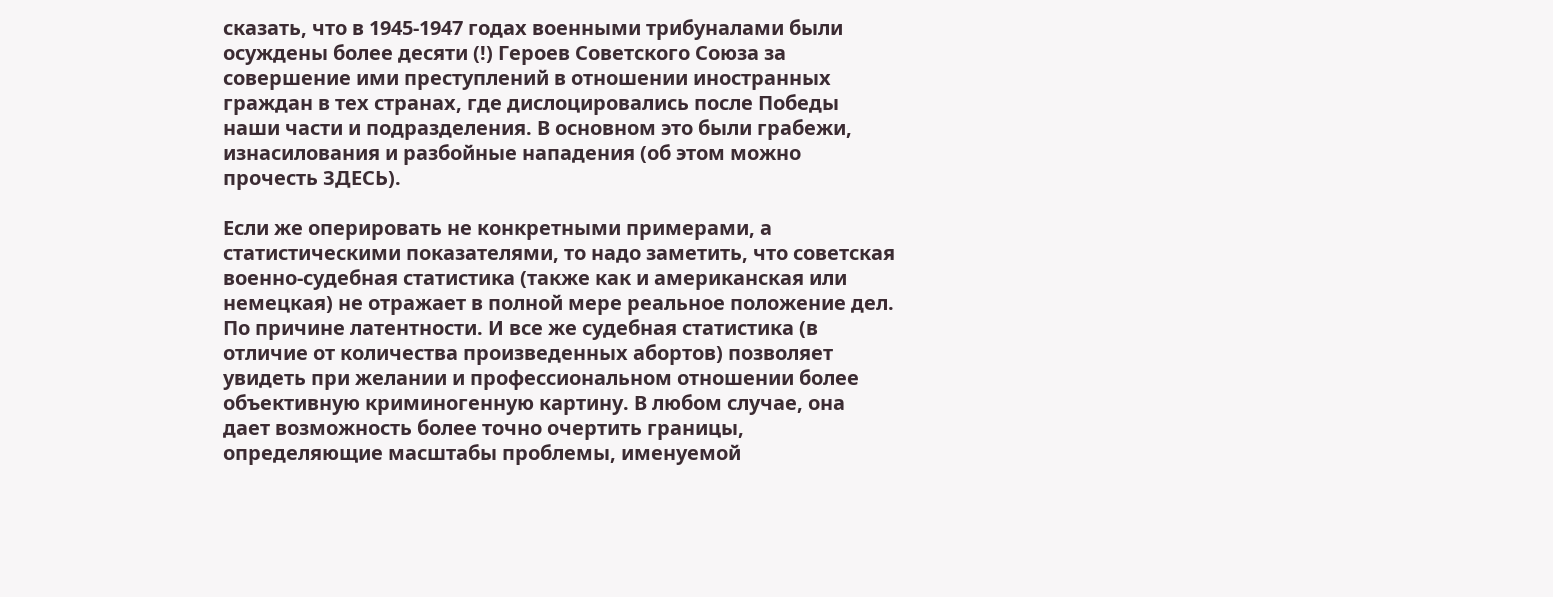сказать, что в 1945-1947 годах военными трибуналами были осуждены более десяти (!) Героев Советского Союза за совершение ими преступлений в отношении иностранных граждан в тех странах, где дислоцировались после Победы наши части и подразделения. В основном это были грабежи, изнасилования и разбойные нападения (об этом можно прочесть ЗДЕСЬ).

Если же оперировать не конкретными примерами, а статистическими показателями, то надо заметить, что советская военно-судебная статистика (также как и американская или немецкая) не отражает в полной мере реальное положение дел. По причине латентности. И все же судебная статистика (в отличие от количества произведенных абортов) позволяет увидеть при желании и профессиональном отношении более объективную криминогенную картину. В любом случае, она дает возможность более точно очертить границы, определяющие масштабы проблемы, именуемой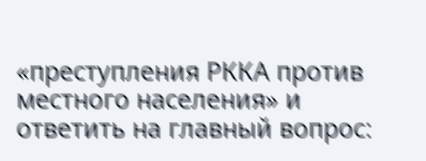«преступления РККА против местного населения» и ответить на главный вопрос: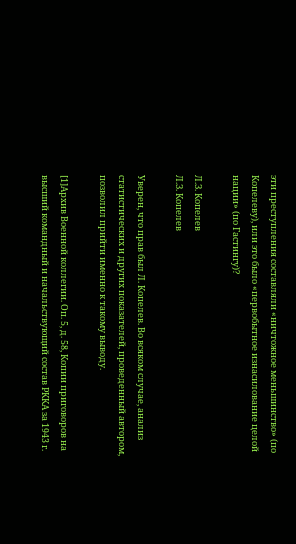эти преступления составляли «ничтожное меньшинство» (по Копелеву), или это было «первобытное изнасилование целой нации» (по Гастингу)?

Л.З. Копелев
Л.З. Копелев

Уверен, что прав был Л. Копелев. Во всяком случае, анализ статистических и других показателей, проведенный автором, позволил прийти именно к такому выводу.

[1]Архив Военной коллегии. Оп. 5, д. 58, Копии приговоров на высший командный и начальствующий состав РККА за 1943 г.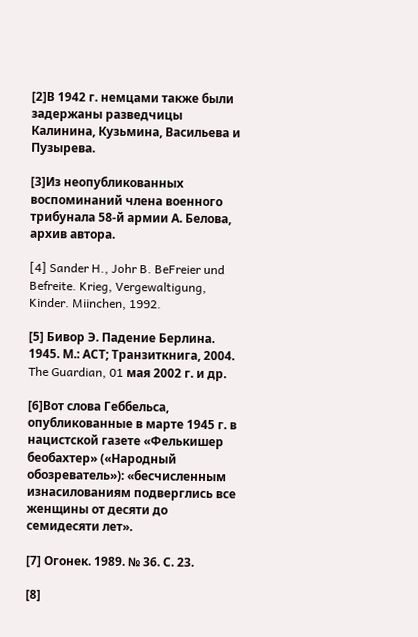[2]В 1942 г. немцами также были задержаны разведчицы Калинина, Кузьмина, Васильева и Пузырева.

[3]Из неопубликованных воспоминаний члена военного трибунала 58-й армии А. Белова, архив автора.

[4] Sander H., Johr B. BeFreier und Befreite. Krieg, Vergewaltigung, Kinder. Miinchen, 1992.

[5] Бивор Э. Падение Берлина. 1945. М.: АСТ; Транзиткнига, 2004. The Guardian, 01 мая 2002 г. и др.

[6]Вот слова Геббельса, опубликованные в марте 1945 г. в нацистской газете «Фелькишер беобахтер» («Народный обозреватель»): «бесчисленным изнасилованиям подверглись все женщины от десяти до семидесяти лет».

[7] Огонек. 1989. № 36. С. 23.

[8]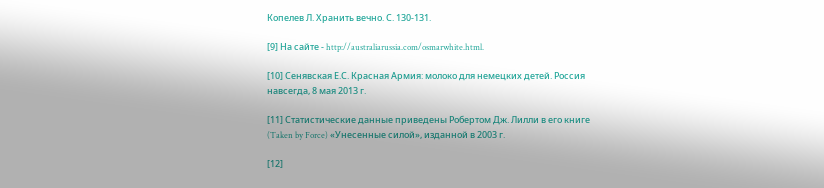Копелев Л. Хранить вечно. С. 130-131.

[9] На сайте - http://australiarussia.com/osmarwhite.html.

[10] Сенявская Е.С. Красная Армия: молоко для немецких детей. Россия навсегда, 8 мая 2013 г.

[11] Статистические данные приведены Робертом Дж. Лилли в его книге (Taken by Force) «Унесенные силой», изданной в 2003 г.

[12]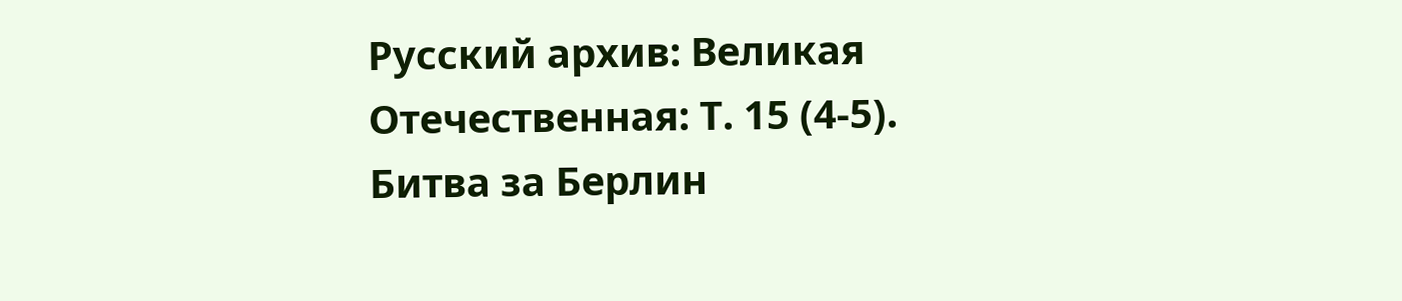Русский архив: Великая Отечественная: Т. 15 (4-5). Битва за Берлин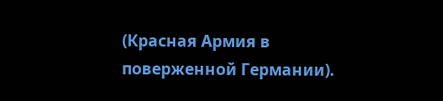(Красная Армия в поверженной Германии).